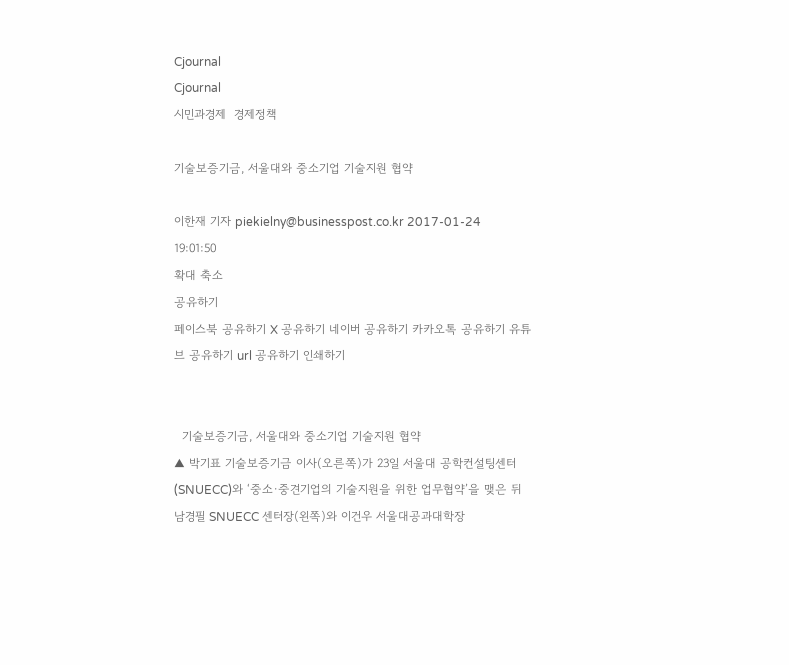Cjournal
Cjournal
시민과경제  경제정책

기술보증기금, 서울대와 중소기업 기술지원 협약

이한재 기자 piekielny@businesspost.co.kr 2017-01-24 19:01:50
확대 축소
공유하기
페이스북 공유하기 X 공유하기 네이버 공유하기 카카오톡 공유하기 유튜브 공유하기 url 공유하기 인쇄하기


  기술보증기금, 서울대와 중소기업 기술지원 협약
▲ 박기표 기술보증기금 이사(오른쪽)가 23일 서울대 공학컨설팅센터(SNUECC)와 ‘중소·중견기업의 기술지원을 위한 업무협약’을 맺은 뒤 남경필 SNUECC 센터장(왼쪽)와 이건우 서울대공과대학장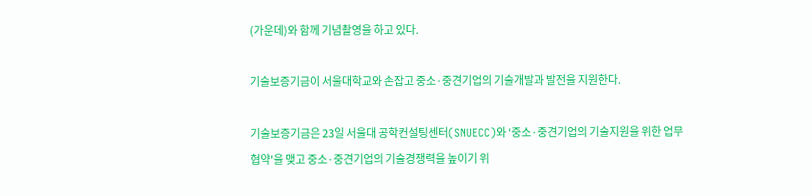(가운데)와 함께 기념촬영을 하고 있다.

기술보증기금이 서울대학교와 손잡고 중소·중견기업의 기술개발과 발전을 지원한다.

기술보증기금은 23일 서울대 공학컨설팅센터(SNUECC)와 ‘중소·중견기업의 기술지원을 위한 업무협약'을 맺고 중소·중견기업의 기술경쟁력을 높이기 위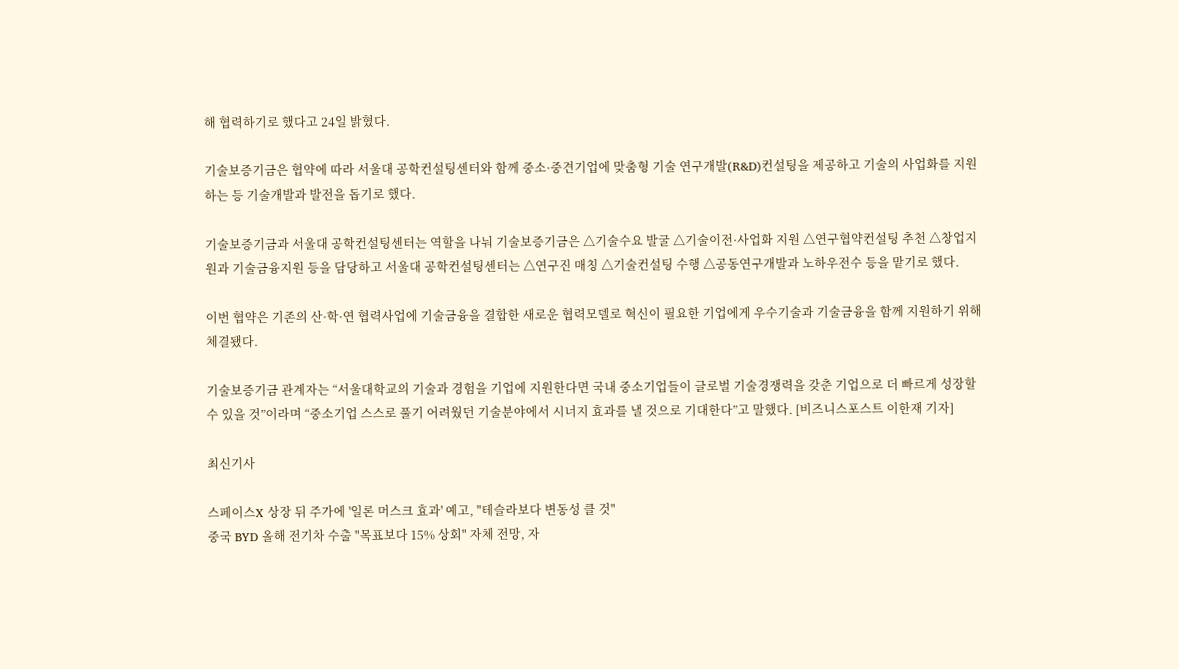해 협력하기로 했다고 24일 밝혔다.

기술보증기금은 협약에 따라 서울대 공학컨설팅센터와 함께 중소·중견기업에 맞춤형 기술 연구개발(R&D)컨설팅을 제공하고 기술의 사업화를 지원하는 등 기술개발과 발전을 돕기로 했다.

기술보증기금과 서울대 공학컨설팅센터는 역할을 나눠 기술보증기금은 △기술수요 발굴 △기술이전·사업화 지원 △연구협약컨설팅 추천 △창업지원과 기술금융지원 등을 담당하고 서울대 공학컨설팅센터는 △연구진 매칭 △기술컨설팅 수행 △공동연구개발과 노하우전수 등을 맡기로 했다.

이번 협약은 기존의 산·학·연 협력사업에 기술금융을 결합한 새로운 협력모델로 혁신이 필요한 기업에게 우수기술과 기술금융을 함께 지원하기 위해 체결됐다.

기술보증기금 관계자는 “서울대학교의 기술과 경험을 기업에 지원한다면 국내 중소기업들이 글로벌 기술경쟁력을 갖춘 기업으로 더 빠르게 성장할 수 있을 것”이라며 “중소기업 스스로 풀기 어려웠던 기술분야에서 시너지 효과를 낼 것으로 기대한다”고 말했다. [비즈니스포스트 이한재 기자]

최신기사

스페이스X 상장 뒤 주가에 '일론 머스크 효과' 예고, "테슬라보다 변동성 클 것"
중국 BYD 올해 전기차 수출 "목표보다 15% 상회" 자체 전망, 자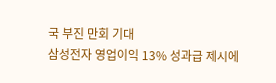국 부진 만회 기대
삼성전자 영업이익 13% 성과급 제시에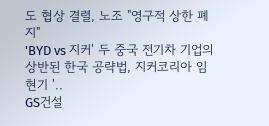도 협상 결렬, 노조 "영구적 상한 폐지"
'BYD vs 지커' 두 중국 전기차 기업의 상반된 한국 공략법, 지커코리아 임현기 '..
GS건설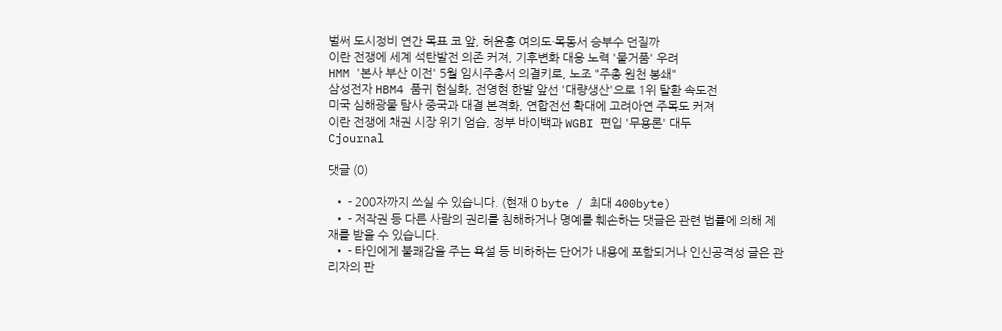벌써 도시정비 연간 목표 코 앞, 허윤홍 여의도·목동서 승부수 던질까
이란 전쟁에 세계 석탄발전 의존 커져, 기후변화 대응 노력 '물거품' 우려
HMM '본사 부산 이전' 5월 임시주총서 의결키로, 노조 "주총 원천 봉쇄"
삼성전자 HBM4 품귀 현실화, 전영현 한발 앞선 '대량생산'으로 1위 탈환 속도전
미국 심해광물 탐사 중국과 대결 본격화, 연합전선 확대에 고려아연 주목도 커져
이란 전쟁에 채권 시장 위기 엄습, 정부 바이백과 WGBI 편입 '무용론' 대두
Cjournal

댓글 (0)

  • - 200자까지 쓰실 수 있습니다. (현재 0 byte / 최대 400byte)
  • - 저작권 등 다른 사람의 권리를 침해하거나 명예를 훼손하는 댓글은 관련 법률에 의해 제재를 받을 수 있습니다.
  • - 타인에게 불쾌감을 주는 욕설 등 비하하는 단어가 내용에 포함되거나 인신공격성 글은 관리자의 판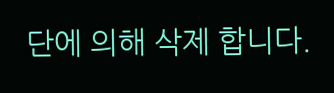단에 의해 삭제 합니다.